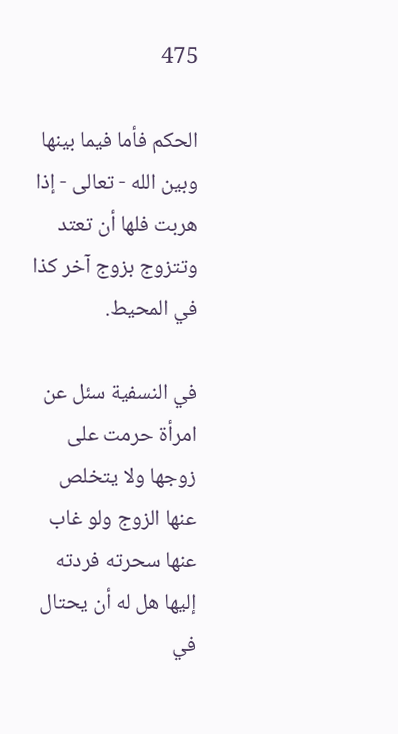475

الحكم فأما فيما بينها وبين الله - تعالى - إذا هربت فلها أن تعتد وتتزوج بزوج آخر كذا في المحيط.

في النسفية سئل عن امرأة حرمت على زوجها ولا يتخلص عنها الزوج ولو غاب عنها سحرته فردته إليها هل له أن يحتال في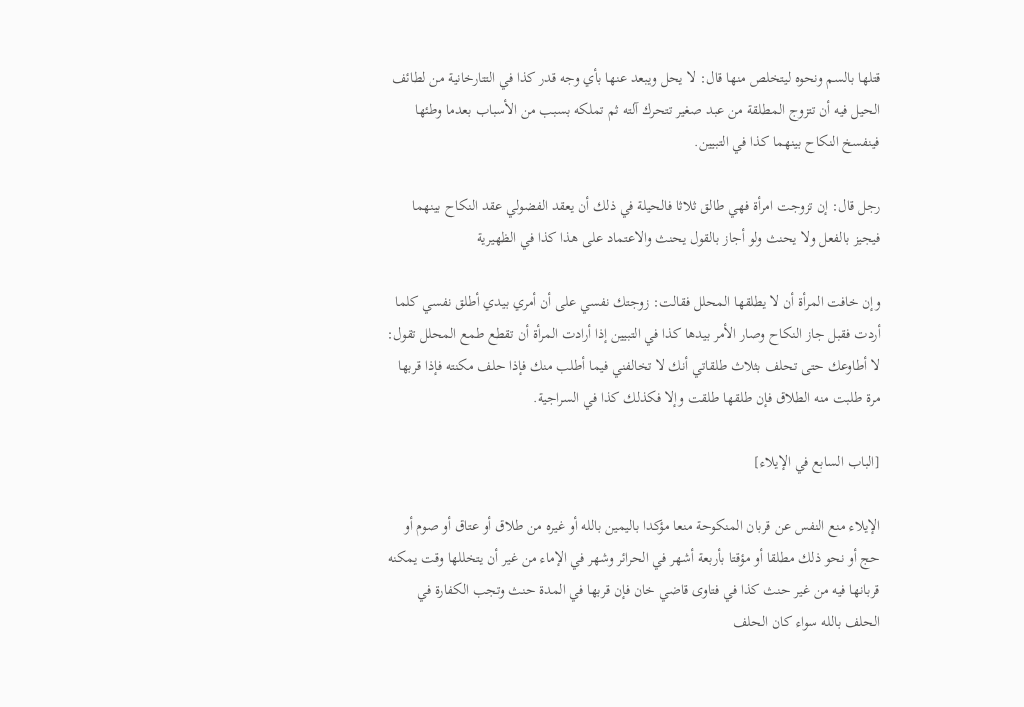قتلها بالسم ونحوه ليتخلص منها قال: لا يحل ويبعد عنها بأي وجه قدر كذا في التتارخانية من لطائف الحيل فيه أن تتزوج المطلقة من عبد صغير تتحرك آلته ثم تملكه بسبب من الأسباب بعدما وطئها فينفسخ النكاح بينهما كذا في التبيين.

رجل قال: إن تزوجت امرأة فهي طالق ثلاثا فالحيلة في ذلك أن يعقد الفضولي عقد النكاح بينهما فيجيز بالفعل ولا يحنث ولو أجاز بالقول يحنث والاعتماد على هذا كذا في الظهيرية

وإن خافت المرأة أن لا يطلقها المحلل فقالت: زوجتك نفسي على أن أمري بيدي أطلق نفسي كلما أردت فقبل جاز النكاح وصار الأمر بيدها كذا في التبيين إذا أرادت المرأة أن تقطع طمع المحلل تقول: لا أطاوعك حتى تحلف بثلاث طلقاتي أنك لا تخالفني فيما أطلب منك فإذا حلف مكنته فإذا قربها مرة طلبت منه الطلاق فإن طلقها طلقت وإلا فكذلك كذا في السراجية.

[الباب السابع في الإيلاء]

الإيلاء منع النفس عن قربان المنكوحة منعا مؤكدا باليمين بالله أو غيره من طلاق أو عتاق أو صوم أو حج أو نحو ذلك مطلقا أو مؤقتا بأربعة أشهر في الحرائر وشهر في الإماء من غير أن يتخللها وقت يمكنه قربانها فيه من غير حنث كذا في فتاوى قاضي خان فإن قربها في المدة حنث وتجب الكفارة في الحلف بالله سواء كان الحلف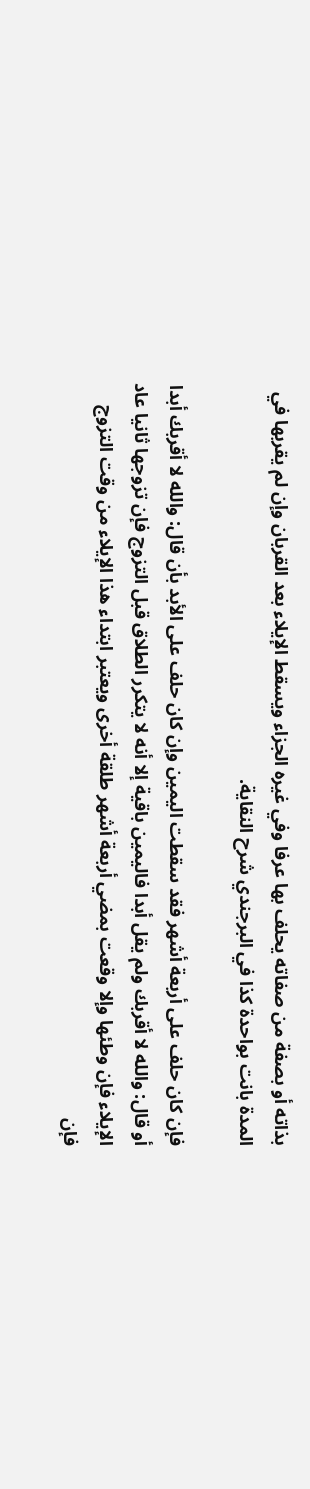بذاته أو بصفة من صفاته يحلف بها عرفا وفي غيره الجزاء ويسقط الإيلاء بعد القربان وإن لم يقربها في المدة بانت بواحدة كذا في البرجندي شرح النقاية.

فإن كان حلف على أربعة أشهر فقد سقطت اليمين وإن كان حلف على الأبد بأن قال: والله لا أقربك أبدا أو قال: والله لا أقربك ولم يقل أبدا فاليمين باقية إلا أنه لا يتكرر الطلاق قبل التزوج فإن تزوجها ثانيا عاد الإيلاء فإن وطئها وإلا وقعت بمضي أربعة أشهر طلقة أخرى ويعتبر ابتداء هذا الإيلاء من وقت التزوج فإن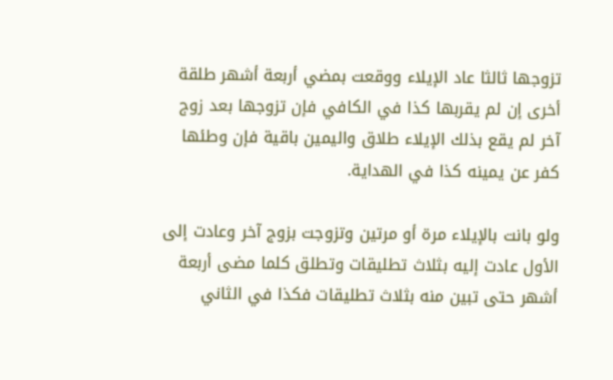تزوجها ثالثا عاد الإيلاء ووقعت بمضي أربعة أشهر طلقة أخرى إن لم يقربها كذا في الكافي فإن تزوجها بعد زوج آخر لم يقع بذلك الإيلاء طلاق واليمين باقية فإن وطئها كفر عن يمينه كذا في الهداية.

ولو بانت بالإيلاء مرة أو مرتين وتزوجت بزوج آخر وعادت إلى الأول عادت إليه بثلاث تطليقات وتطلق كلما مضى أربعة أشهر حتى تبين منه بثلاث تطليقات فكذا في الثاني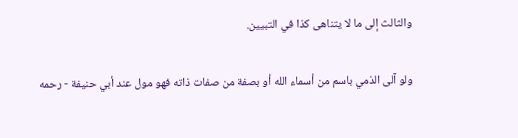والثالث إلى ما لا يتناهى كذا في التبيين.

ولو آلى الذمي باسم من أسماء الله أو بصفة من صفات ذاته فهو مول عند أبي حنيفة - رحمه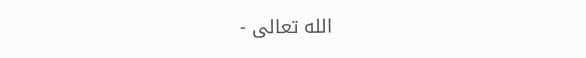الله تعالى -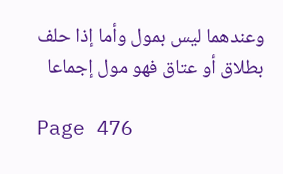وعندهما ليس بمول وأما إذا حلف بطلاق أو عتاق فهو مول إجماعا

Page 476